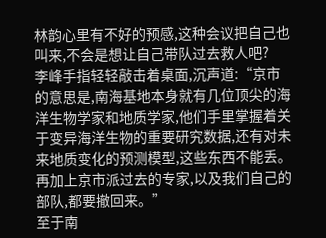林韵心里有不好的预感,这种会议把自己也叫来,不会是想让自己带队过去救人吧?
李峰手指轻轻敲击着桌面,沉声道:“京市的意思是,南海基地本身就有几位顶尖的海洋生物学家和地质学家,他们手里掌握着关于变异海洋生物的重要研究数据,还有对未来地质变化的预测模型,这些东西不能丢。
再加上京市派过去的专家,以及我们自己的部队,都要撤回来。”
至于南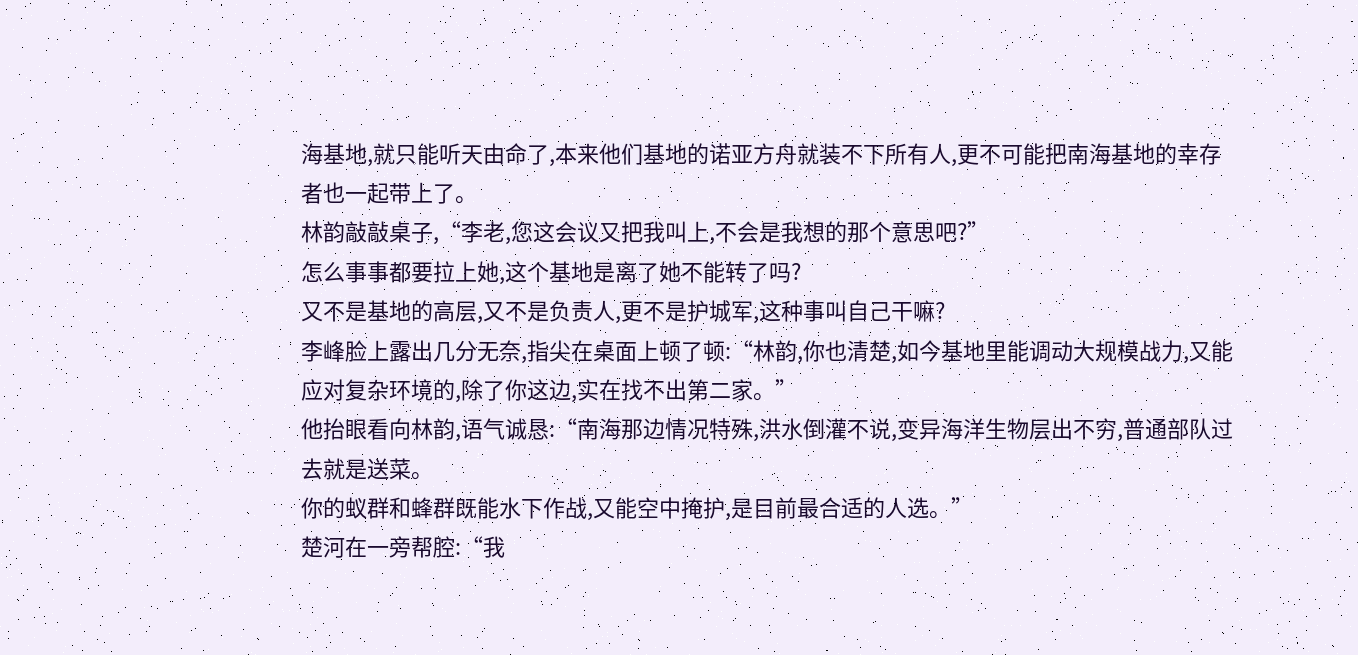海基地,就只能听天由命了,本来他们基地的诺亚方舟就装不下所有人,更不可能把南海基地的幸存者也一起带上了。
林韵敲敲桌子,“李老,您这会议又把我叫上,不会是我想的那个意思吧?”
怎么事事都要拉上她,这个基地是离了她不能转了吗?
又不是基地的高层,又不是负责人,更不是护城军,这种事叫自己干嘛?
李峰脸上露出几分无奈,指尖在桌面上顿了顿:“林韵,你也清楚,如今基地里能调动大规模战力,又能应对复杂环境的,除了你这边,实在找不出第二家。”
他抬眼看向林韵,语气诚恳:“南海那边情况特殊,洪水倒灌不说,变异海洋生物层出不穷,普通部队过去就是送菜。
你的蚁群和蜂群既能水下作战,又能空中掩护,是目前最合适的人选。”
楚河在一旁帮腔:“我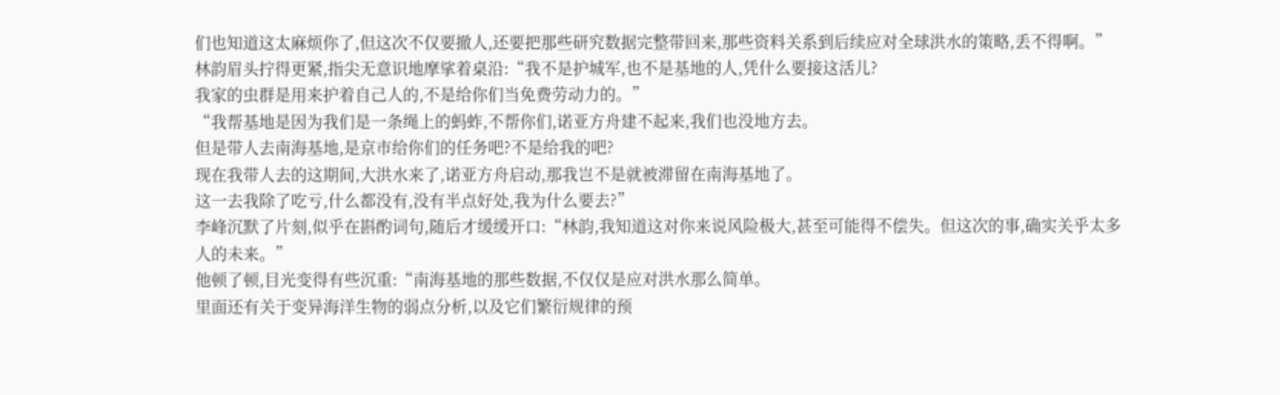们也知道这太麻烦你了,但这次不仅要撤人,还要把那些研究数据完整带回来,那些资料关系到后续应对全球洪水的策略,丢不得啊。”
林韵眉头拧得更紧,指尖无意识地摩挲着桌沿:“我不是护城军,也不是基地的人,凭什么要接这活儿?
我家的虫群是用来护着自己人的,不是给你们当免费劳动力的。”
“我帮基地是因为我们是一条绳上的蚂蚱,不帮你们,诺亚方舟建不起来,我们也没地方去。
但是带人去南海基地,是京市给你们的任务吧?不是给我的吧?
现在我带人去的这期间,大洪水来了,诺亚方舟启动,那我岂不是就被滞留在南海基地了。
这一去我除了吃亏,什么都没有,没有半点好处,我为什么要去?”
李峰沉默了片刻,似乎在斟酌词句,随后才缓缓开口:“林韵,我知道这对你来说风险极大,甚至可能得不偿失。但这次的事,确实关乎太多人的未来。”
他顿了顿,目光变得有些沉重:“南海基地的那些数据,不仅仅是应对洪水那么简单。
里面还有关于变异海洋生物的弱点分析,以及它们繁衍规律的预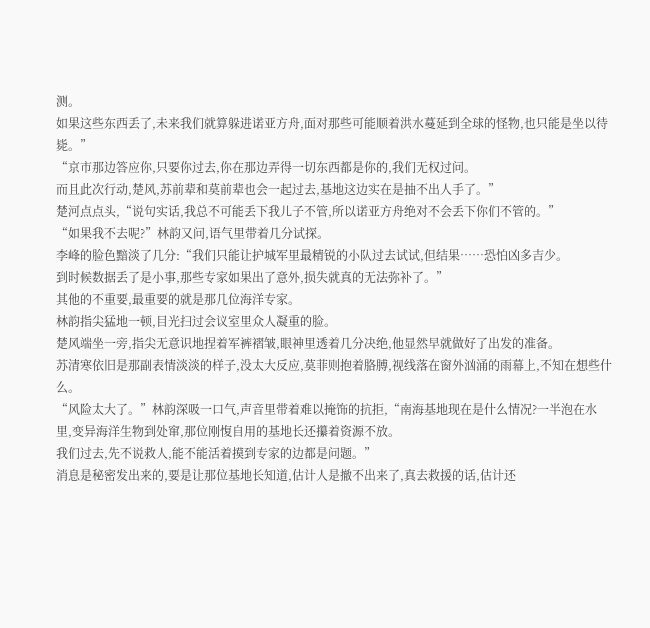测。
如果这些东西丢了,未来我们就算躲进诺亚方舟,面对那些可能顺着洪水蔓延到全球的怪物,也只能是坐以待毙。”
“京市那边答应你,只要你过去,你在那边弄得一切东西都是你的,我们无权过问。
而且此次行动,楚风,苏前辈和莫前辈也会一起过去,基地这边实在是抽不出人手了。”
楚河点点头,“说句实话,我总不可能丢下我儿子不管,所以诺亚方舟绝对不会丢下你们不管的。”
“如果我不去呢?”林韵又问,语气里带着几分试探。
李峰的脸色黯淡了几分:“我们只能让护城军里最精锐的小队过去试试,但结果……恐怕凶多吉少。
到时候数据丢了是小事,那些专家如果出了意外,损失就真的无法弥补了。”
其他的不重要,最重要的就是那几位海洋专家。
林韵指尖猛地一顿,目光扫过会议室里众人凝重的脸。
楚风端坐一旁,指尖无意识地捏着军裤褶皱,眼神里透着几分决绝,他显然早就做好了出发的准备。
苏清寒依旧是那副表情淡淡的样子,没太大反应,莫菲则抱着胳膊,视线落在窗外汹涌的雨幕上,不知在想些什么。
“风险太大了。”林韵深吸一口气,声音里带着难以掩饰的抗拒,“南海基地现在是什么情况?一半泡在水里,变异海洋生物到处窜,那位刚愎自用的基地长还攥着资源不放。
我们过去,先不说救人,能不能活着摸到专家的边都是问题。”
消息是秘密发出来的,要是让那位基地长知道,估计人是撤不出来了,真去救援的话,估计还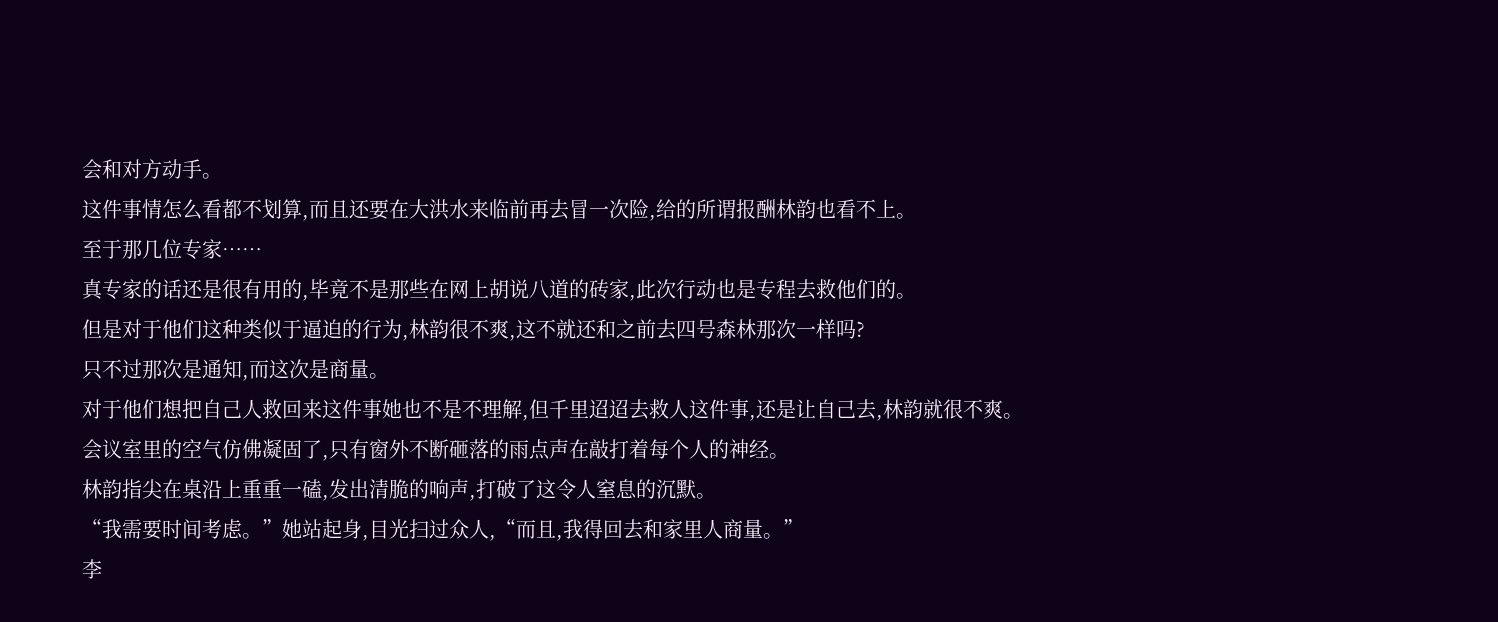会和对方动手。
这件事情怎么看都不划算,而且还要在大洪水来临前再去冒一次险,给的所谓报酬林韵也看不上。
至于那几位专家……
真专家的话还是很有用的,毕竟不是那些在网上胡说八道的砖家,此次行动也是专程去救他们的。
但是对于他们这种类似于逼迫的行为,林韵很不爽,这不就还和之前去四号森林那次一样吗?
只不过那次是通知,而这次是商量。
对于他们想把自己人救回来这件事她也不是不理解,但千里迢迢去救人这件事,还是让自己去,林韵就很不爽。
会议室里的空气仿佛凝固了,只有窗外不断砸落的雨点声在敲打着每个人的神经。
林韵指尖在桌沿上重重一磕,发出清脆的响声,打破了这令人窒息的沉默。
“我需要时间考虑。”她站起身,目光扫过众人,“而且,我得回去和家里人商量。”
李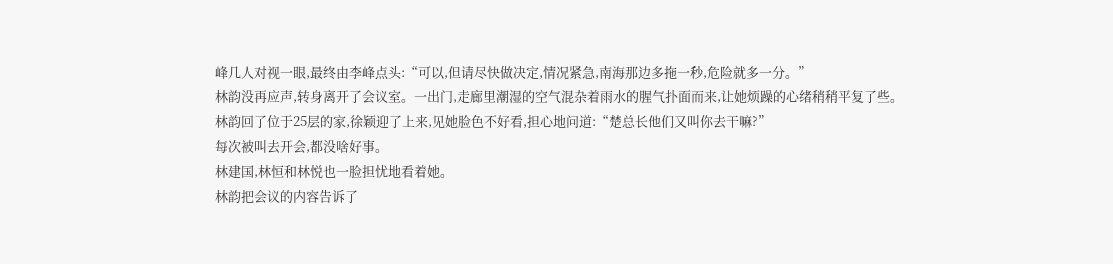峰几人对视一眼,最终由李峰点头:“可以,但请尽快做决定,情况紧急,南海那边多拖一秒,危险就多一分。”
林韵没再应声,转身离开了会议室。一出门,走廊里潮湿的空气混杂着雨水的腥气扑面而来,让她烦躁的心绪稍稍平复了些。
林韵回了位于25层的家,徐颖迎了上来,见她脸色不好看,担心地问道:“楚总长他们又叫你去干嘛?”
每次被叫去开会,都没啥好事。
林建国,林恒和林悦也一脸担忧地看着她。
林韵把会议的内容告诉了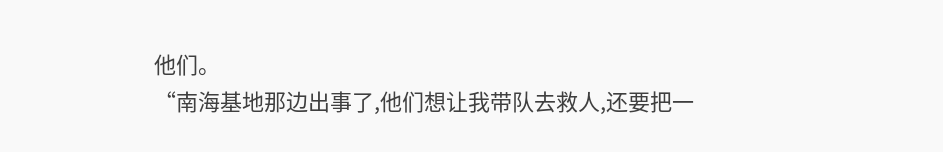他们。
“南海基地那边出事了,他们想让我带队去救人,还要把一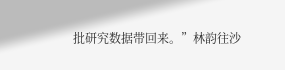批研究数据带回来。”林韵往沙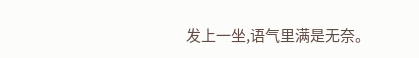发上一坐,语气里满是无奈。